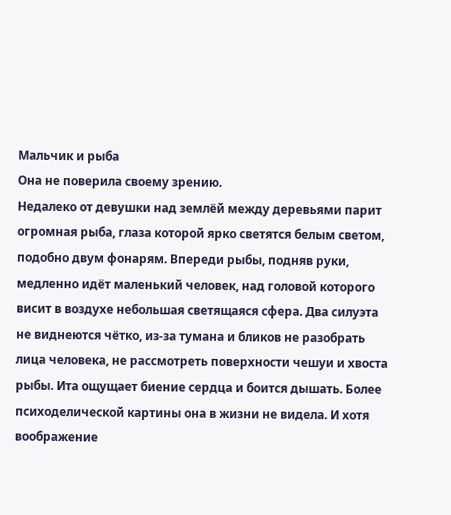Мальчик и рыба
Она не поверила своему зрению.
Недалеко от девушки над землёй между деревьями парит огромная рыба, глаза которой ярко светятся белым светом, подобно двум фонарям. Впереди рыбы, подняв руки, медленно идёт маленький человек, над головой которого висит в воздухе небольшая светящаяся сфера. Два силуэта не виднеются чётко, из-за тумана и бликов не разобрать лица человека, не рассмотреть поверхности чешуи и хвоста рыбы. Ита ощущает биение сердца и боится дышать. Более психоделической картины она в жизни не видела. И хотя воображение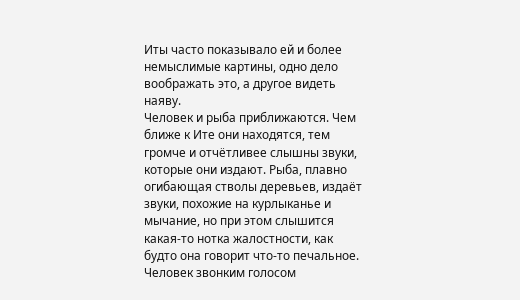Иты часто показывало ей и более немыслимые картины, одно дело воображать это, а другое видеть наяву.
Человек и рыба приближаются. Чем ближе к Ите они находятся, тем громче и отчётливее слышны звуки, которые они издают. Рыба, плавно огибающая стволы деревьев, издаёт звуки, похожие на курлыканье и мычание, но при этом слышится какая-то нотка жалостности, как будто она говорит что-то печальное. Человек звонким голосом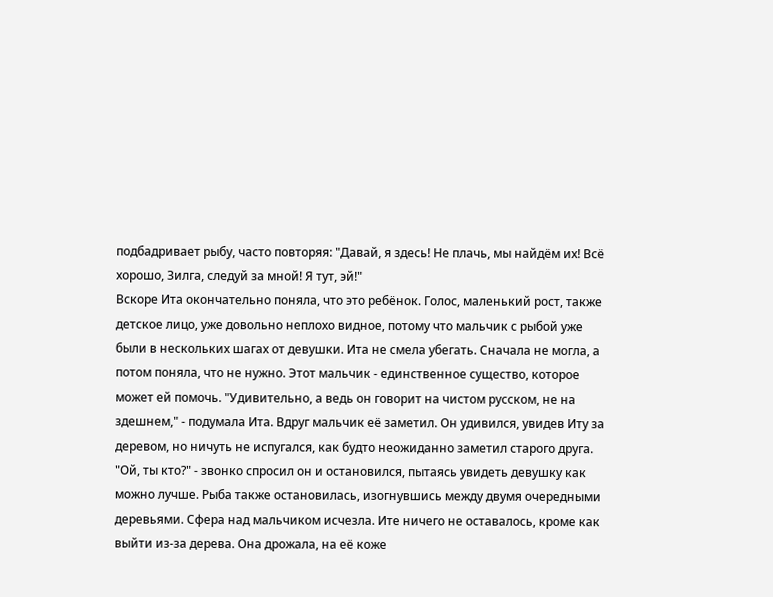подбадривает рыбу, часто повторяя: "Давай, я здесь! Не плачь, мы найдём их! Всё хорошо, Зилга, следуй за мной! Я тут, эй!"
Вскоре Ита окончательно поняла, что это ребёнок. Голос, маленький рост, также детское лицо, уже довольно неплохо видное, потому что мальчик с рыбой уже были в нескольких шагах от девушки. Ита не смела убегать. Сначала не могла, а потом поняла, что не нужно. Этот мальчик - единственное существо, которое может ей помочь. "Удивительно, а ведь он говорит на чистом русском, не на здешнем," - подумала Ита. Вдруг мальчик её заметил. Он удивился, увидев Иту за деревом, но ничуть не испугался, как будто неожиданно заметил старого друга.
"Ой, ты кто?" - звонко спросил он и остановился, пытаясь увидеть девушку как можно лучше. Рыба также остановилась, изогнувшись между двумя очередными деревьями. Сфера над мальчиком исчезла. Ите ничего не оставалось, кроме как выйти из-за дерева. Она дрожала, на её коже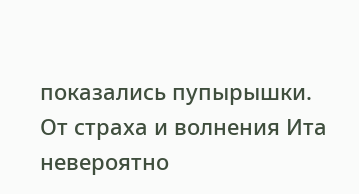показались пупырышки. От страха и волнения Ита невероятно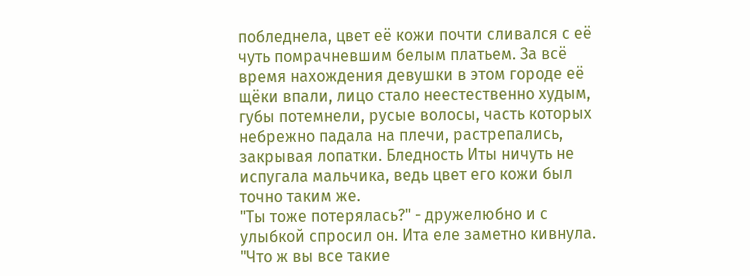побледнела, цвет её кожи почти сливался с её чуть помрачневшим белым платьем. За всё время нахождения девушки в этом городе её щёки впали, лицо стало неестественно худым, губы потемнели, русые волосы, часть которых небрежно падала на плечи, растрепались, закрывая лопатки. Бледность Иты ничуть не испугала мальчика, ведь цвет его кожи был точно таким же.
"Ты тоже потерялась?" - дружелюбно и с улыбкой спросил он. Ита еле заметно кивнула. "Что ж вы все такие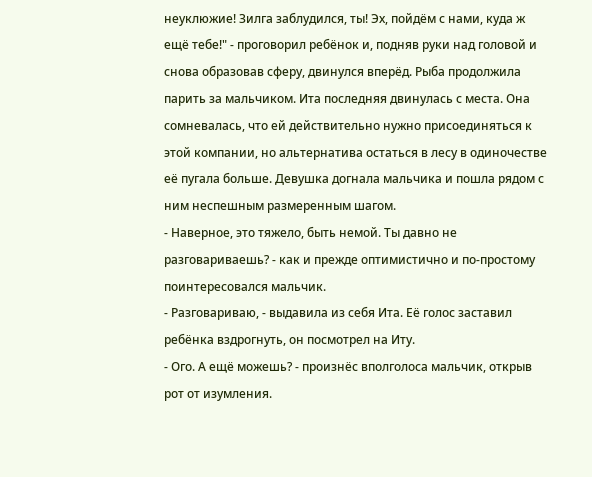неуклюжие! Зилга заблудился, ты! Эх, пойдём с нами, куда ж ещё тебе!" - проговорил ребёнок и, подняв руки над головой и снова образовав сферу, двинулся вперёд. Рыба продолжила парить за мальчиком. Ита последняя двинулась с места. Она сомневалась, что ей действительно нужно присоединяться к этой компании, но альтернатива остаться в лесу в одиночестве её пугала больше. Девушка догнала мальчика и пошла рядом с ним неспешным размеренным шагом.
- Наверное, это тяжело, быть немой. Ты давно не разговариваешь? - как и прежде оптимистично и по-простому поинтересовался мальчик.
- Разговариваю, - выдавила из себя Ита. Её голос заставил ребёнка вздрогнуть, он посмотрел на Иту.
- Ого. А ещё можешь? - произнёс вполголоса мальчик, открыв рот от изумления.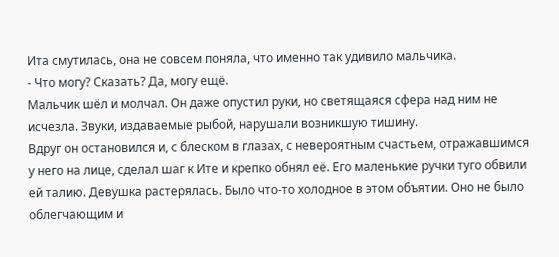Ита смутилась, она не совсем поняла, что именно так удивило мальчика.
- Что могу? Сказать? Да, могу ещё.
Мальчик шёл и молчал. Он даже опустил руки, но светящаяся сфера над ним не исчезла. Звуки, издаваемые рыбой, нарушали возникшую тишину.
Вдруг он остановился и, с блеском в глазах, с невероятным счастьем, отражавшимся у него на лице, сделал шаг к Ите и крепко обнял её. Его маленькие ручки туго обвили ей талию. Девушка растерялась. Было что-то холодное в этом объятии. Оно не было облегчающим и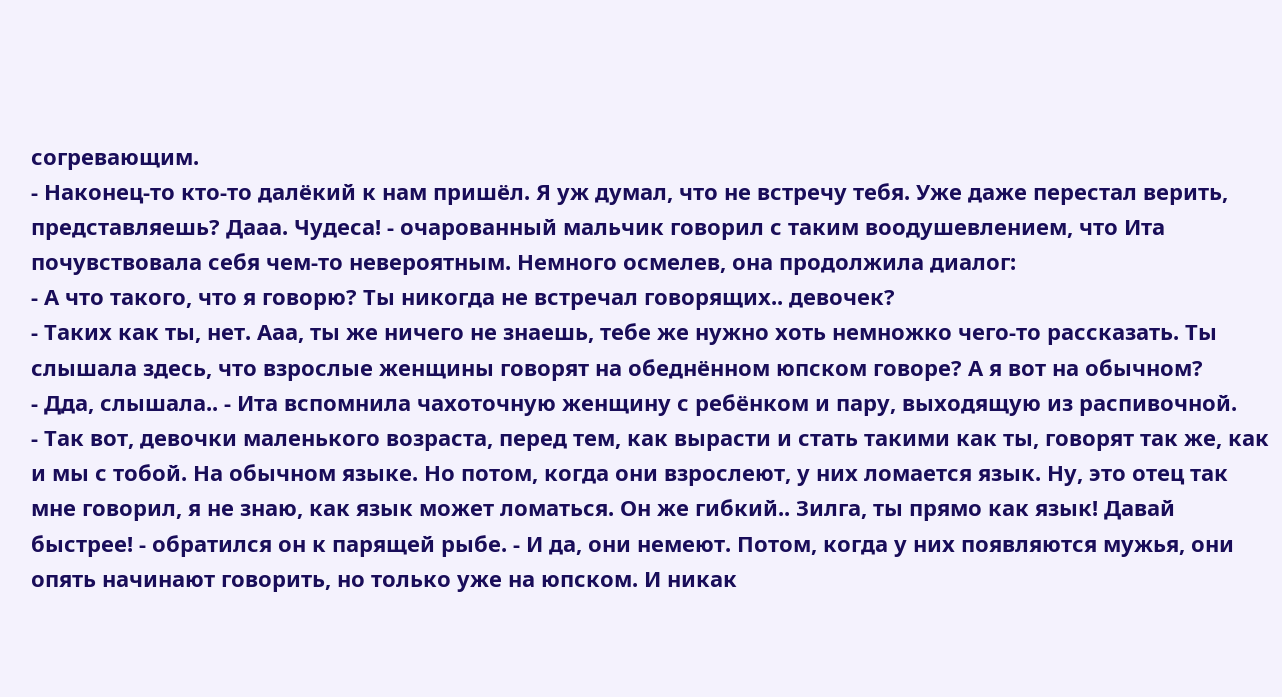согревающим.
- Наконец-то кто-то далёкий к нам пришёл. Я уж думал, что не встречу тебя. Уже даже перестал верить, представляешь? Дааа. Чудеса! - очарованный мальчик говорил с таким воодушевлением, что Ита почувствовала себя чем-то невероятным. Немного осмелев, она продолжила диалог:
- А что такого, что я говорю? Ты никогда не встречал говорящих.. девочек?
- Таких как ты, нет. Ааа, ты же ничего не знаешь, тебе же нужно хоть немножко чего-то рассказать. Ты слышала здесь, что взрослые женщины говорят на обеднённом юпском говоре? А я вот на обычном?
- Дда, слышала.. - Ита вспомнила чахоточную женщину с ребёнком и пару, выходящую из распивочной.
- Так вот, девочки маленького возраста, перед тем, как вырасти и стать такими как ты, говорят так же, как и мы с тобой. На обычном языке. Но потом, когда они взрослеют, у них ломается язык. Ну, это отец так мне говорил, я не знаю, как язык может ломаться. Он же гибкий.. Зилга, ты прямо как язык! Давай быстрее! - обратился он к парящей рыбе. - И да, они немеют. Потом, когда у них появляются мужья, они опять начинают говорить, но только уже на юпском. И никак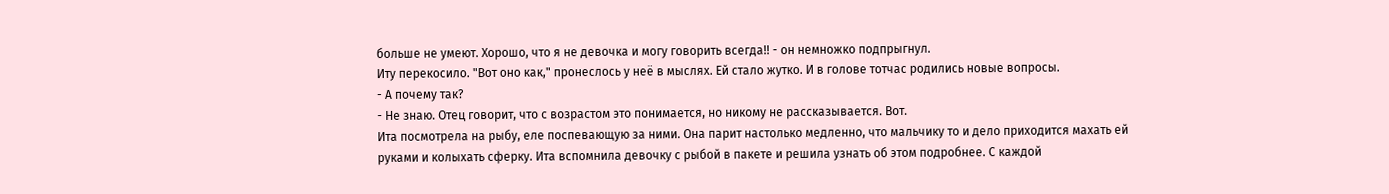больше не умеют. Хорошо, что я не девочка и могу говорить всегда!! - он немножко подпрыгнул.
Иту перекосило. "Вот оно как," пронеслось у неё в мыслях. Ей стало жутко. И в голове тотчас родились новые вопросы.
- А почему так?
- Не знаю. Отец говорит, что с возрастом это понимается, но никому не рассказывается. Вот.
Ита посмотрела на рыбу, еле поспевающую за ними. Она парит настолько медленно, что мальчику то и дело приходится махать ей руками и колыхать сферку. Ита вспомнила девочку с рыбой в пакете и решила узнать об этом подробнее. С каждой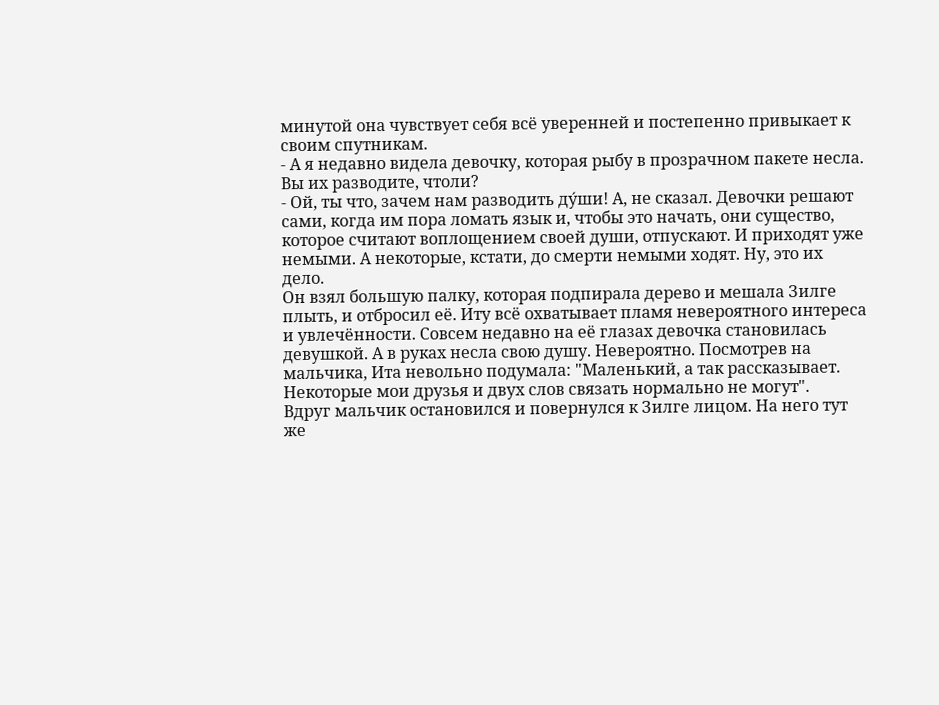минутой она чувствует себя всё уверенней и постепенно привыкает к своим спутникам.
- А я недавно видела девочку, которая рыбу в прозрачном пакете несла. Вы их разводите, чтоли?
- Ой, ты что, зачем нам разводить ду́ши! А, не сказал. Девочки решают сами, когда им пора ломать язык и, чтобы это начать, они существо, которое считают воплощением своей души, отпускают. И приходят уже немыми. А некоторые, кстати, до смерти немыми ходят. Ну, это их дело.
Он взял большую палку, которая подпирала дерево и мешала Зилге плыть, и отбросил её. Иту всё охватывает пламя невероятного интереса и увлечённости. Совсем недавно на её глазах девочка становилась девушкой. А в руках несла свою душу. Невероятно. Посмотрев на мальчика, Ита невольно подумала: "Маленький, а так рассказывает. Некоторые мои друзья и двух слов связать нормально не могут".
Вдруг мальчик остановился и повернулся к Зилге лицом. На него тут же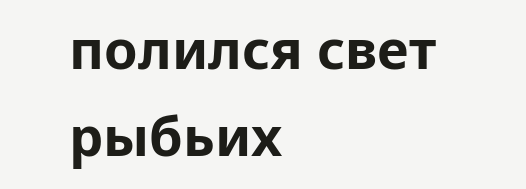полился свет рыбьих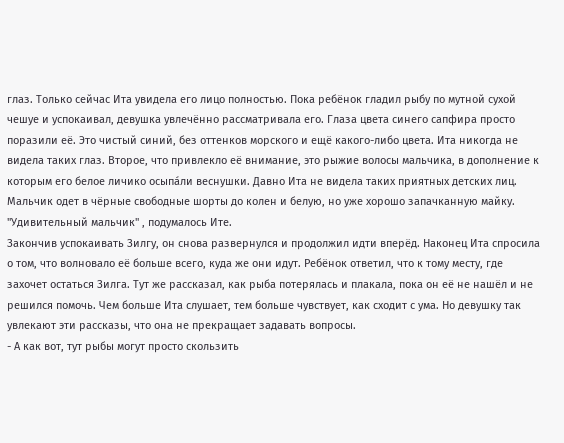глаз. Только сейчас Ита увидела его лицо полностью. Пока ребёнок гладил рыбу по мутной сухой чешуе и успокаивал, девушка увлечённо рассматривала его. Глаза цвета синего сапфира просто поразили её. Это чистый синий, без оттенков морского и ещё какого-либо цвета. Ита никогда не видела таких глаз. Второе, что привлекло её внимание, это рыжие волосы мальчика, в дополнение к которым его белое личико осыпа́ли веснушки. Давно Ита не видела таких приятных детских лиц. Мальчик одет в чёрные свободные шорты до колен и белую, но уже хорошо запачканную майку.
"Удивительный мальчик" , подумалось Ите.
Закончив успокаивать Зилгу, он снова развернулся и продолжил идти вперёд. Наконец Ита спросила о том, что волновало её больше всего, куда же они идут. Ребёнок ответил, что к тому месту, где захочет остаться Зилга. Тут же рассказал, как рыба потерялась и плакала, пока он её не нашёл и не решился помочь. Чем больше Ита слушает, тем больше чувствует, как сходит с ума. Но девушку так увлекают эти рассказы, что она не прекращает задавать вопросы.
- А как вот, тут рыбы могут просто скользить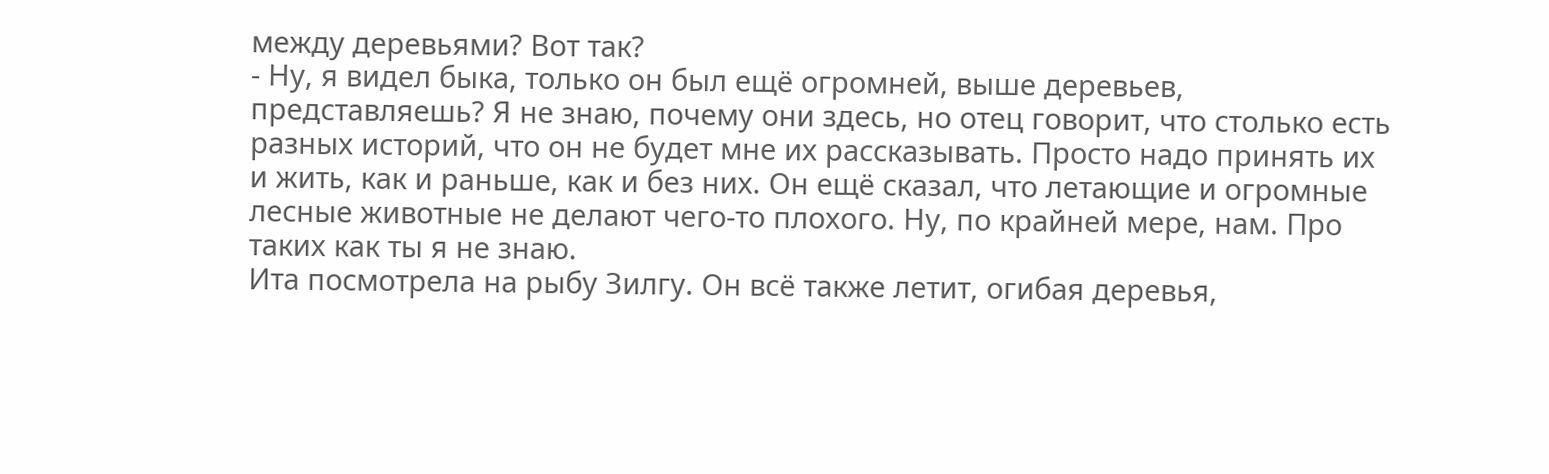между деревьями? Вот так?
- Ну, я видел быка, только он был ещё огромней, выше деревьев, представляешь? Я не знаю, почему они здесь, но отец говорит, что столько есть разных историй, что он не будет мне их рассказывать. Просто надо принять их и жить, как и раньше, как и без них. Он ещё сказал, что летающие и огромные лесные животные не делают чего-то плохого. Ну, по крайней мере, нам. Про таких как ты я не знаю.
Ита посмотрела на рыбу Зилгу. Он всё также летит, огибая деревья,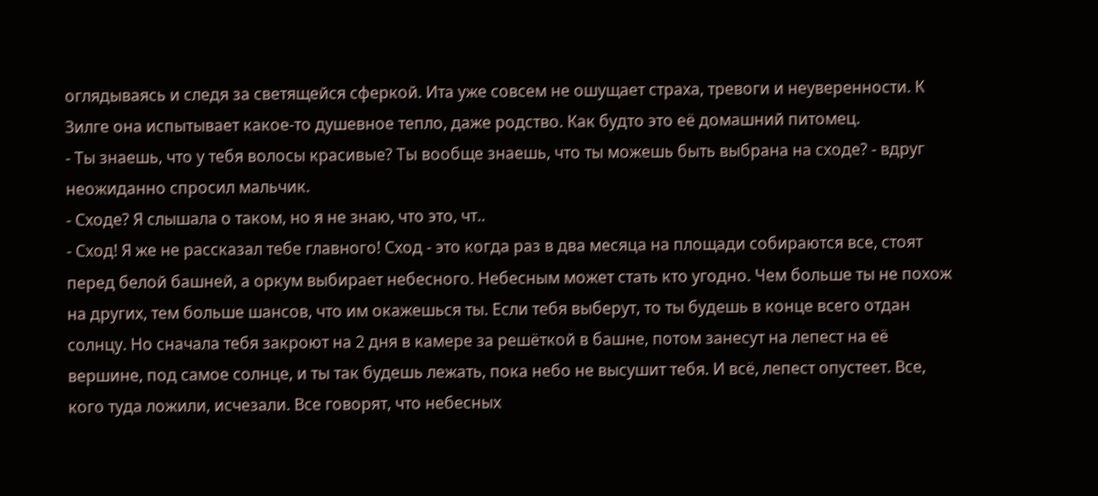оглядываясь и следя за светящейся сферкой. Ита уже совсем не ошущает страха, тревоги и неуверенности. К Зилге она испытывает какое-то душевное тепло, даже родство. Как будто это её домашний питомец.
- Ты знаешь, что у тебя волосы красивые? Ты вообще знаешь, что ты можешь быть выбрана на сходе? - вдруг неожиданно спросил мальчик.
- Сходе? Я слышала о таком, но я не знаю, что это, чт..
- Сход! Я же не рассказал тебе главного! Сход - это когда раз в два месяца на площади собираются все, стоят перед белой башней, а оркум выбирает небесного. Небесным может стать кто угодно. Чем больше ты не похож на других, тем больше шансов, что им окажешься ты. Если тебя выберут, то ты будешь в конце всего отдан солнцу. Но сначала тебя закроют на 2 дня в камере за решёткой в башне, потом занесут на лепест на её вершине, под самое солнце, и ты так будешь лежать, пока небо не высушит тебя. И всё, лепест опустеет. Все, кого туда ложили, исчезали. Все говорят, что небесных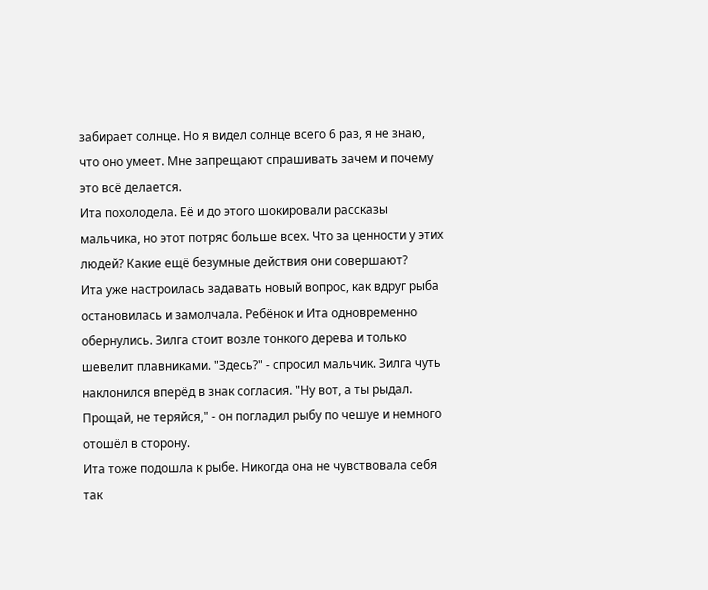забирает солнце. Но я видел солнце всего 6 раз, я не знаю, что оно умеет. Мне запрещают спрашивать зачем и почему это всё делается.
Ита похолодела. Её и до этого шокировали рассказы мальчика, но этот потряс больше всех. Что за ценности у этих людей? Какие ещё безумные действия они совершают?
Ита уже настроилась задавать новый вопрос, как вдруг рыба остановилась и замолчала. Ребёнок и Ита одновременно обернулись. Зилга стоит возле тонкого дерева и только шевелит плавниками. "Здесь?" - спросил мальчик. Зилга чуть наклонился вперёд в знак согласия. "Ну вот, а ты рыдал. Прощай, не теряйся," - он погладил рыбу по чешуе и немного отошёл в сторону.
Ита тоже подошла к рыбе. Никогда она не чувствовала себя так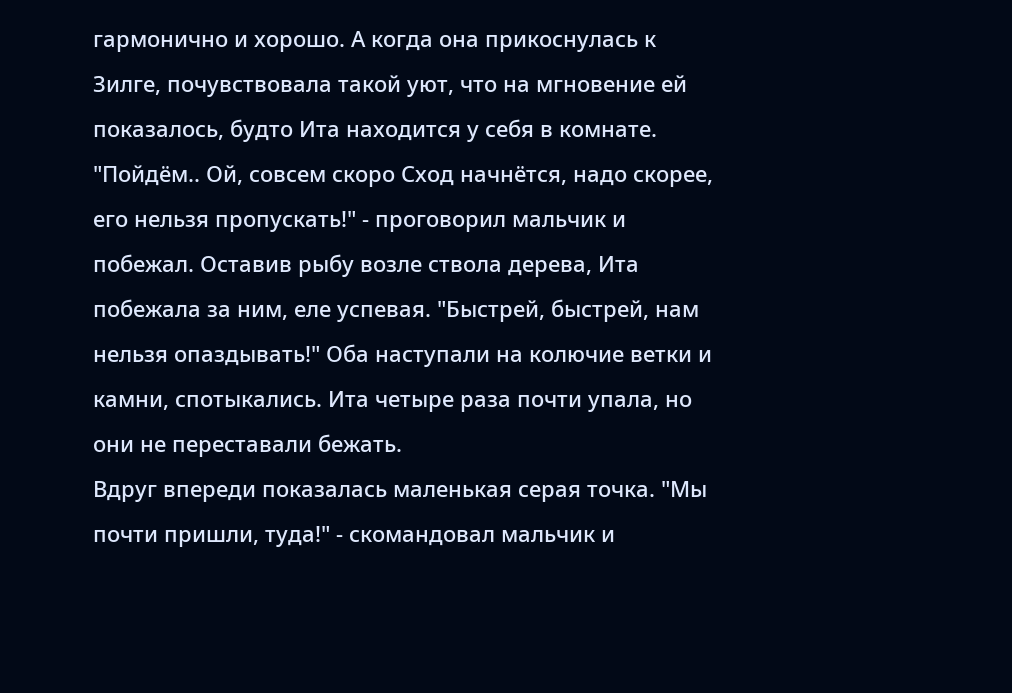гармонично и хорошо. А когда она прикоснулась к Зилге, почувствовала такой уют, что на мгновение ей показалось, будто Ита находится у себя в комнате. "Пойдём.. Ой, совсем скоро Сход начнётся, надо скорее, его нельзя пропускать!" - проговорил мальчик и побежал. Оставив рыбу возле ствола дерева, Ита побежала за ним, еле успевая. "Быстрей, быстрей, нам нельзя опаздывать!" Оба наступали на колючие ветки и камни, спотыкались. Ита четыре раза почти упала, но они не переставали бежать.
Вдруг впереди показалась маленькая серая точка. "Мы почти пришли, туда!" - скомандовал мальчик и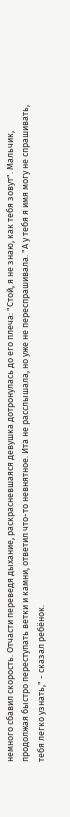немного сбавил скорость. Отчасти переведя дыхание, раскрасневшаяся девушка дотронулась до его плеча: "Стой, я не знаю, как тебя зовут". Мальчик, продолжая быстро переступать ветки и камни, ответил что-то невнятное. Ита не расслышала, но уже не переспрашивала. "А у тебя я имя могу не спрашивать, тебя легко узнать," - сказал ребёнок.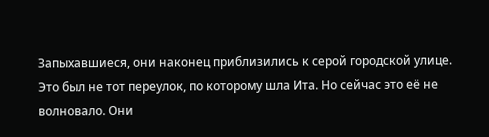Запыхавшиеся, они наконец приблизились к серой городской улице. Это был не тот переулок, по которому шла Ита. Но сейчас это её не волновало. Они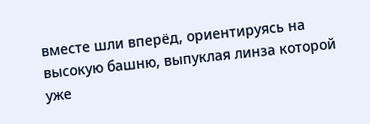вместе шли вперёд, ориентируясь на высокую башню, выпуклая линза которой уже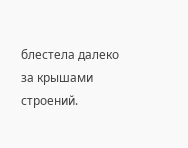блестела далеко за крышами строений.